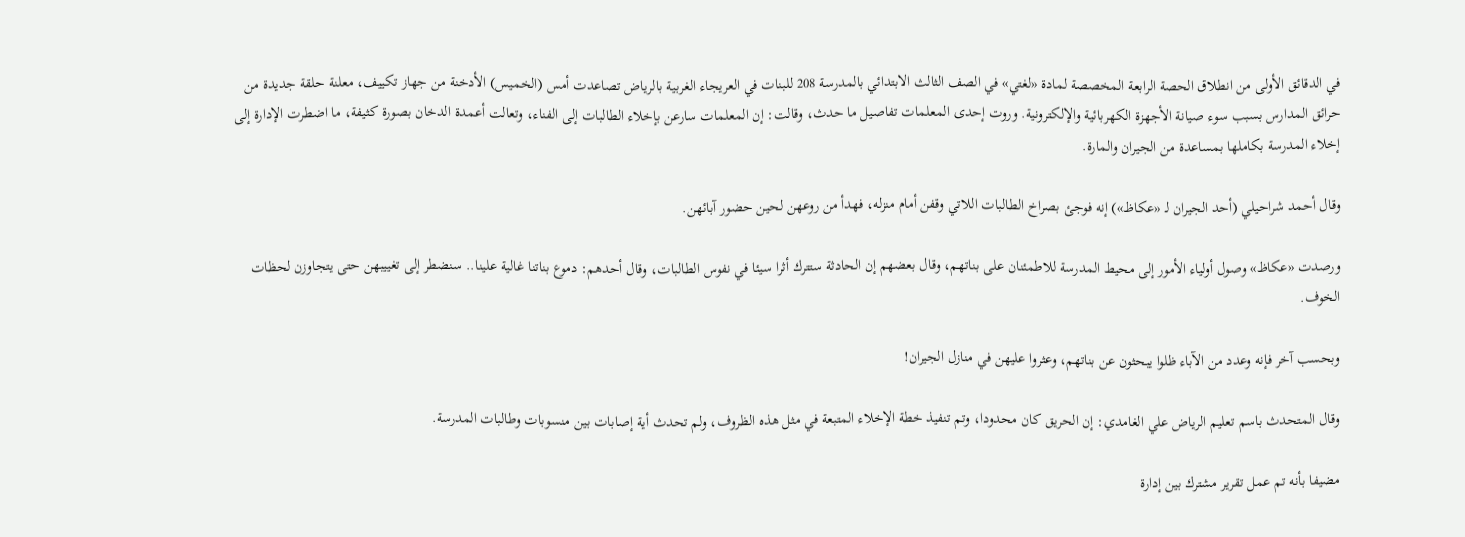في الدقائق الأولى من انطلاق الحصة الرابعة المخصصة لمادة «لغتي» في الصف الثالث الابتدائي بالمدرسة 208 للبنات في العريجاء الغربية بالرياض تصاعدت أمس (الخميس) الأدخنة من جهاز تكييف، معلنة حلقة جديدة من حرائق المدارس بسبب سوء صيانة الأجهزة الكهربائية والإلكترونية. وروت إحدى المعلمات تفاصيل ما حدث، وقالت: إن المعلمات سارعن بإخلاء الطالبات إلى الفناء، وتعالت أعمدة الدخان بصورة كثيفة، ما اضطرت الإدارة إلى إخلاء المدرسة بكاملها بمساعدة من الجيران والمارة.

وقال أحمد شراحيلي (أحد الجيران لـ «عكاظ») إنه فوجئ بصراخ الطالبات اللاتي وقفن أمام منزله، فهدأ من روعهن لحين حضور آبائهن.

ورصدت «عكاظ» وصول أولياء الأمور إلى محيط المدرسة للاطمئنان على بناتهم، وقال بعضهم إن الحادثة ستترك أثرا سيئا في نفوس الطالبات، وقال أحدهم: دموع بناتنا غالية علينا.. سنضطر إلى تغييبهن حتى يتجاوزن لحظات الخوف.

وبحسب آخر فإنه وعدد من الآباء ظلوا يبحثون عن بناتهم، وعثروا عليهن في منازل الجيران!

وقال المتحدث باسم تعليم الرياض علي الغامدي: إن الحريق كان محدودا، وتم تنفيذ خطة الإخلاء المتبعة في مثل هذه الظروف، ولم تحدث أية إصابات بين منسوبات وطالبات المدرسة.

مضيفا بأنه تم عمل تقرير مشترك بين إدارة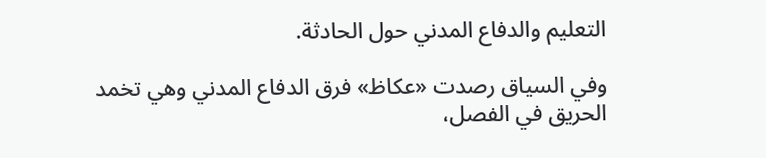التعليم والدفاع المدني حول الحادثة.

وفي السياق رصدت «عكاظ» فرق الدفاع المدني وهي تخمد الحريق في الفصل،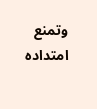وتمنع امتداده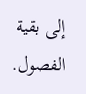إلى بقية الفصول.